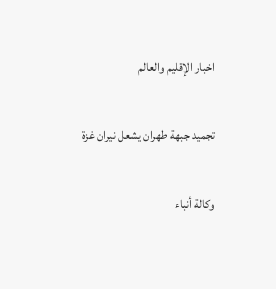اخبار الإقليم والعالم

تجميد جبهة طهران يشعل نيران غزة

وكالة أنباء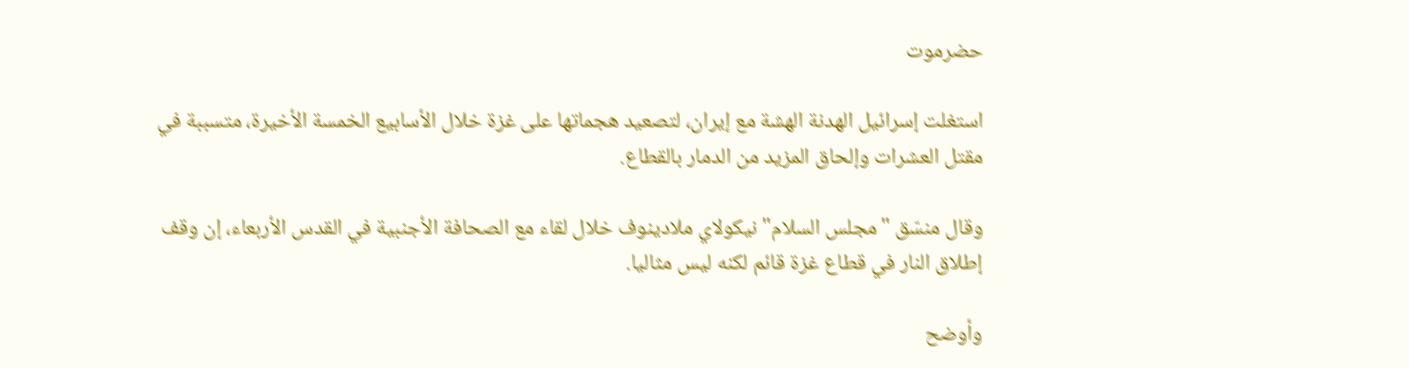حضرموت

استغلت إسرائيل الهدنة الهشة مع إيران، لتصعيد هجماتها على غزة ‌خلال الأسابيع الخمسة الأخيرة، متسببة في مقتل العشرات وإلحاق المزيد من الدمار بالقطاع.

وقال منسّق "مجلس السلام" نيكولاي ملادينوف خلال لقاء مع الصحافة الأجنبية في القدس الأربعاء، إن وقف إطلاق النار في قطاع غزة قائم لكنه ليس مثاليا.

وأوضح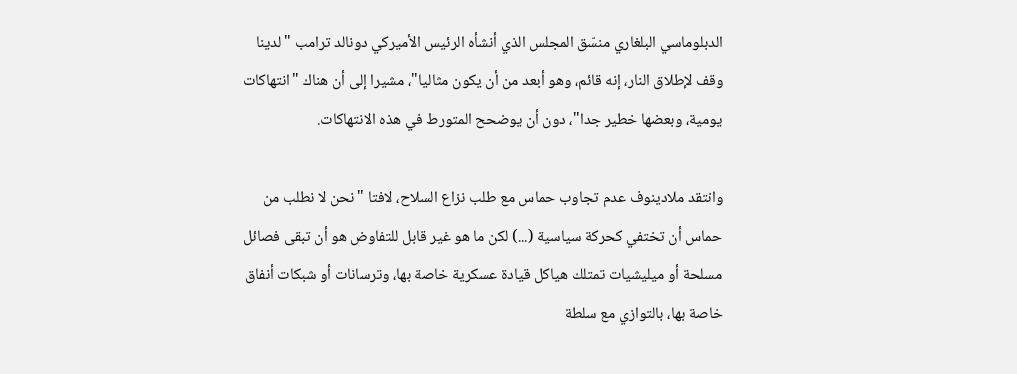الدبلوماسي البلغاري منسّق المجلس الذي أنشأه الرئيس الأميركي دونالد ترامب "لدينا وقف لإطلاق النار، إنه قائم، وهو أبعد من أن يكون مثاليا"، مشيرا إلى أن هناك "انتهاكات يومية، وبعضها خطير جدا"، دون أن يوضحح المتورط في هذه الانتهاكات.

وانتقد ملادينوف عدم تجاوب حماس مع طلب نزاع السلاح، لافتا "نحن لا نطلب من حماس أن تختفي كحركة سياسية (...) لكن ما هو غير قابل للتفاوض هو أن تبقى فصائل مسلحة أو ميليشيات تمتلك هياكل قيادة عسكرية خاصة بها، وترسانات أو شبكات أنفاق خاصة بها، بالتوازي مع سلطة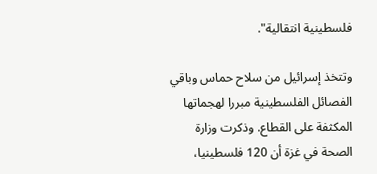فلسطينية انتقالية".

وتتخذ إسرائيل من سلاح حماس وباقي الفصائل الفلسطينية مبررا لهجماتها المكثفة على القطاع. وذكرت وزارة الصحة في غزة أن 120 فلسطينيا،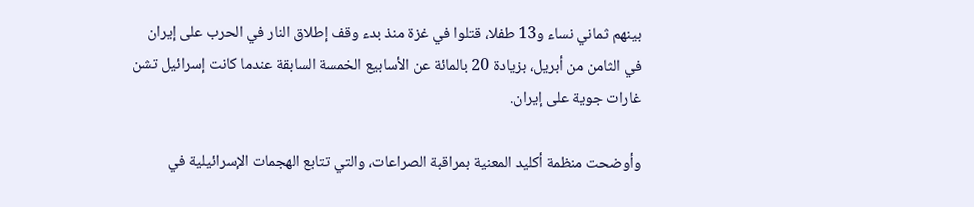بينهم ثماني نساء و13 طفلا، قتلوا في غزة منذ بدء وقف إطلاق النار في الحرب على إيران في الثامن من أبريل، بزيادة 20 بالمائة عن الأسابيع الخمسة السابقة عندما كانت إسرائيل تشن غارات جوية على إيران.

وأوضحت منظمة أكليد المعنية بمراقبة الصراعات، والتي تتابع الهجمات الإسرائيلية في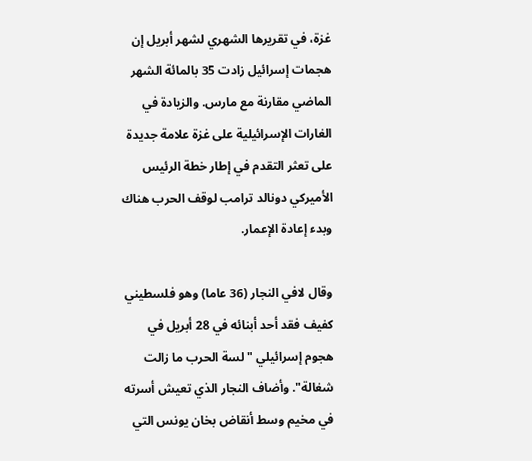غزة، في تقريرها الشهري لشهر أبريل إن هجمات إسرائيل زادت 35 بالمائة الشهر الماضي مقارنة مع مارس. والزيادة في الغارات الإسرائيلية على غزة علامة جديدة على تعثر التقدم في إطار خطة الرئيس الأميركي دونالد ترامب لوقف الحرب هناك وبدء إعادة الإعمار.

وقال لافي النجار (36 عاما) وهو فلسطيني كفيف فقد أحد أبنائه في 28 أبريل في هجوم إسرائيلي "لسة الحرب ما زالت شغالة". وأضاف النجار الذي تعيش أسرته في مخيم وسط أنقاض بخان يونس التي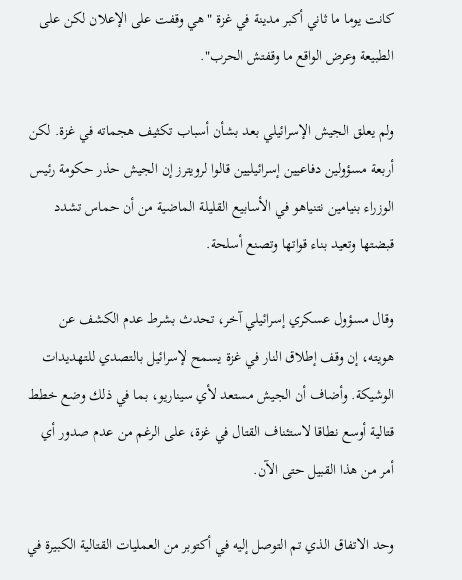كانت يوما ما ثاني أكبر مدينة في غزة "هي وقفت على الإعلان لكن على الطبيعة وعرض الواقع ما وقفتش الحرب".

ولم يعلق الجيش الإسرائيلي بعد بشأن أسباب تكثيف هجماته في غزة. لكن أربعة مسؤولين دفاعيين إسرائيليين قالوا لرويترز إن الجيش حذر حكومة رئيس الوزراء بنيامين نتنياهو في الأسابيع القليلة الماضية من أن حماس تشدد قبضتها وتعيد بناء قواتها وتصنع أسلحة.

وقال مسؤول عسكري إسرائيلي آخر، تحدث بشرط عدم الكشف عن هويته، إن وقف إطلاق النار في غزة يسمح لإسرائيل بالتصدي للتهديدات الوشيكة. وأضاف أن الجيش مستعد لأي سيناريو، بما في ذلك وضع خطط قتالية أوسع نطاقا لاستئناف القتال في غزة، على الرغم من عدم صدور أي أمر من هذا القبيل حتى الآن.

وحد الاتفاق الذي تم التوصل إليه في أكتوبر من العمليات القتالية الكبيرة في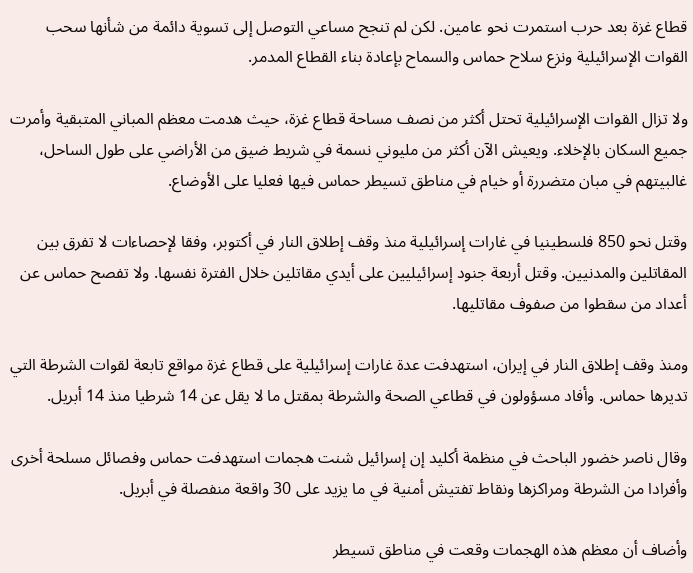قطاع غزة بعد حرب استمرت نحو عامين. لكن لم تنجح مساعي التوصل إلى تسوية دائمة من شأنها ‌سحب القوات الإسرائيلية ونزع سلاح حماس والسماح بإعادة بناء القطاع المدمر.

ولا تزال القوات الإسرائيلية تحتل أكثر من نصف مساحة قطاع غزة، حيث هدمت معظم المباني المتبقية وأمرت جميع السكان بالإخلاء. ويعيش الآن أكثر من مليوني ‌نسمة في شريط ضيق من الأراضي على طول الساحل، غالبيتهم في مبان متضررة أو خيام في مناطق تسيطر حماس فيها فعليا على الأوضاع.

وقتل نحو 850 فلسطينيا في غارات إسرائيلية منذ وقف إطلاق النار في أكتوبر، وفقا لإحصاءات لا تفرق بين المقاتلين والمدنيين. وقتل أربعة جنود إسرائيليين على أيدي مقاتلين خلال الفترة ‌نفسها. ولا تفصح حماس عن أعداد من سقطوا من صفوف مقاتليها.

ومنذ وقف إطلاق النار في إيران، استهدفت عدة غارات إسرائيلية على قطاع غزة مواقع تابعة لقوات الشرطة التي تديرها حماس. وأفاد مسؤولون في قطاعي الصحة والشرطة بمقتل ما لا يقل عن 14 شرطيا منذ 14 أبريل.

وقال ناصر خضور الباحث في منظمة أكليد إن إسرائيل شنت هجمات استهدفت حماس وفصائل مسلحة أخرى وأفرادا من الشرطة ومراكزها ونقاط تفتيش أمنية في ما يزيد على 30 واقعة منفصلة في أبريل.

وأضاف أن معظم هذه الهجمات وقعت في مناطق تسيطر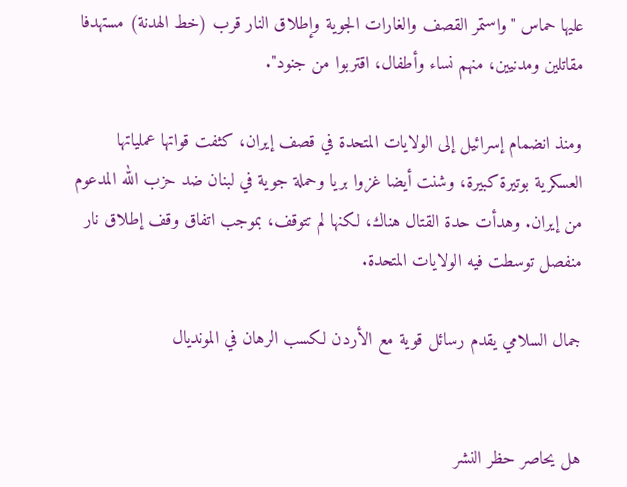عليها حماس "واستمر القصف والغارات الجوية وإطلاق النار قرب (خط الهدنة) مستهدفا مقاتلين ومدنيين، منهم نساء وأطفال، اقتربوا من جنود".

ومنذ انضمام إسرائيل إلى الولايات المتحدة في قصف إيران، كثفت قواتها عملياتها العسكرية بوتيرة كبيرة، وشنت أيضا غزوا بريا وحملة جوية في لبنان ضد حزب الله المدعوم من إيران. وهدأت حدة القتال هناك، لكنها لم تتوقف، بموجب اتفاق وقف إطلاق نار منفصل توسطت فيه الولايات المتحدة.

جمال السلامي يقدم رسائل قوية مع الأردن لكسب الرهان في المونديال


هل يحاصر حظر النشر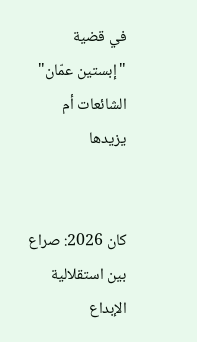في قضية "إبستين عمّان" الشائعات أم يزيدها


كان 2026: صراع بين استقلالية الإبداع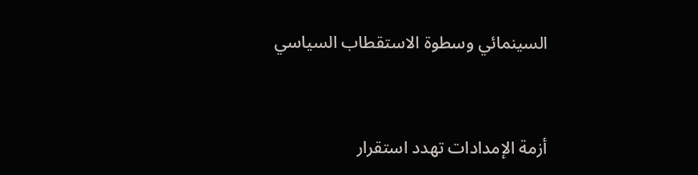السينمائي وسطوة الاستقطاب السياسي


أزمة الإمدادات تهدد استقرار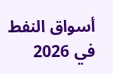أسواق النفط في 2026